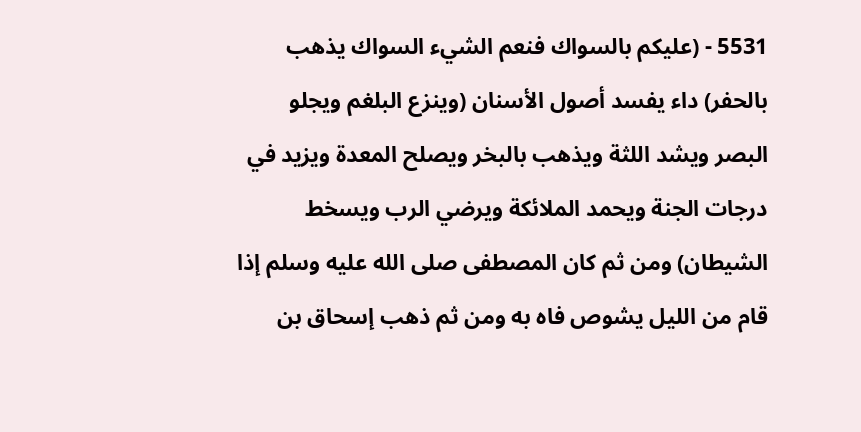5531 - (عليكم بالسواك فنعم الشيء السواك يذهب بالحفر) داء يفسد أصول الأسنان (وينزع البلغم ويجلو البصر ويشد اللثة ويذهب بالبخر ويصلح المعدة ويزيد في درجات الجنة ويحمد الملائكة ويرضي الرب ويسخط الشيطان) ومن ثم كان المصطفى صلى الله عليه وسلم إذا قام من الليل يشوص فاه به ومن ثم ذهب إسحاق بن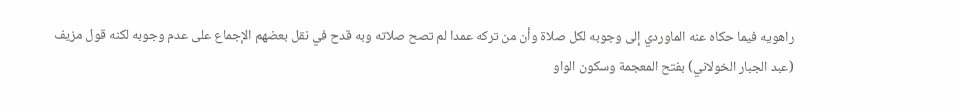راهويه فيما حكاه عنه الماوردي إلى وجوبه لكل صلاة وأن من تركه عمدا لم تصح صلاته وبه قدح في نقل بعضهم الإجماع على عدم وجوبه لكنه قول مزيف
(عبد الجبار الخولاني) بفتح المعجمة وسكون الواو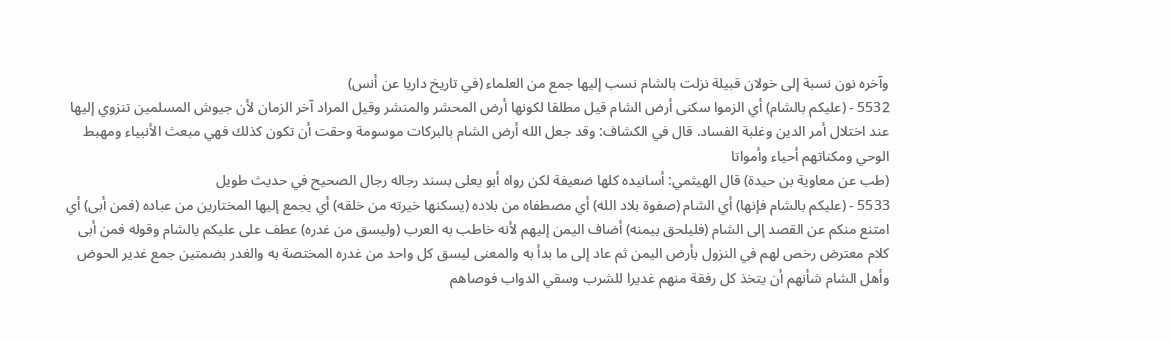وآخره نون نسبة إلى خولان قبيلة نزلت بالشام نسب إليها جمع من العلماء (في تاريخ داريا عن أنس)
5532 - (عليكم بالشام) أي الزموا سكنى أرض الشام قيل مطلقا لكونها أرض المحشر والمنشر وقيل المراد آخر الزمان لأن جيوش المسلمين تنزوي إليها عند اختلال أمر الدين وغلبة الفساد. قال في الكشاف: وقد جعل الله أرض الشام بالبركات موسومة وحقت أن تكون كذلك فهي مبعث الأنبياء ومهبط الوحي ومكناتهم أحياء وأمواتا
(طب عن معاوية بن حيدة) قال الهيثمي: أسانيده كلها ضعيفة لكن رواه أبو يعلى بسند رجاله رجال الصحيح في حديث طويل
5533 - (عليكم بالشام فإنها) أي الشام (صفوة بلاد الله) أي مصطفاه من بلاده (يسكنها خيرته من خلقه) أي يجمع إليها المختارين من عباده (فمن أبى) أي امتنع منكم عن القصد إلى الشام (فليلحق بيمنه) أضاف اليمن إليهم لأنه خاطب به العرب (وليسق من غدره) عطف على عليكم يالشام وقوله فمن أبى كلام معترض رخص لهم في النزول بأرض اليمن ثم عاد إلى ما بدأ به والمعنى ليسق كل واحد من غدره المختصة به والغدر بضمتين جمع غدير الحوض وأهل الشام شأنهم أن يتخذ كل رفقة منهم غديرا للشرب وسقي الدواب فوصاهم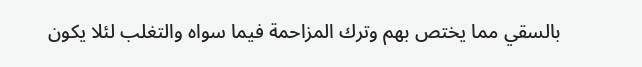بالسقي مما يختص بهم وترك المزاحمة فيما سواه والتغلب لئلا يكون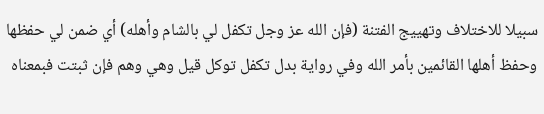سبيلا للاختلاف وتهييج الفتنة (فإن الله عز وجل تكفل لي بالشام وأهله) أي ضمن لي حفظها وحفظ أهلها القائمين بأمر الله وفي رواية بدل تكفل توكل قيل وهي وهم فإن ثبتت فبمعناه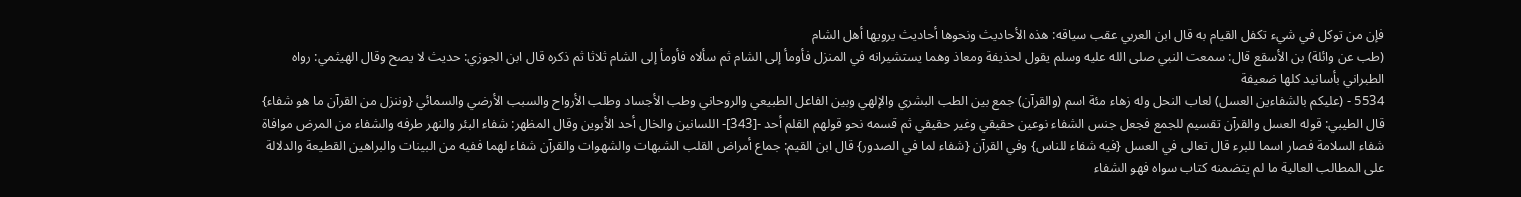فإن من توكل في شيء تكفل القيام به قال ابن العربي عقب سياقه: هذه الأحاديث ونحوها أحاديث يرويها أهل الشام
(طب عن وائلة) بن الأسقع قال: سمعت النبي صلى الله عليه وسلم يقول لحذيفة ومعاذ وهما يستشيرانه في المنزل فأومأ إلى الشام ثم سألاه فأومأ إلى الشام ثلاثا ثم ذكره قال ابن الجوزي: حديث لا يصح وقال الهيثمي: رواه الطبراني بأسانيد كلها ضعيفة
5534 - (عليكم بالشفاءين العسل) لعاب النحل وله زهاء مئة اسم (والقرآن) جمع بين الطب البشري والإلهي وبين الفاعل الطبيعي والروحاني وطب الأجساد وطلب الأرواح والسبب الأرضي والسمائي {وننزل من القرآن ما هو شفاء} قال الطيبي: قوله العسل والقرآن تقسيم للجمع فجعل جنس الشفاء نوعين حقيقي وغير حقيقي ثم قسمه نحو قولهم القلم أحد -[343]- اللسانين والخال أحد الأبوين وقال المظهر: شفاء البئر والنهر طرفه والشفاء من المرض موافاة شفاء السلامة فصار اسما للبرء قال تعالى في العسل {فيه شفاء للناس} وفي القرآن {شفاء لما في الصدور} قال ابن القيم: جماع أمراض القلب الشبهات والشهوات والقرآن شفاء لهما ففيه من البينات والبراهين القطيعة والدلالة على المطالب العالية ما لم يتضمنه كتاب سواه فهو الشفاء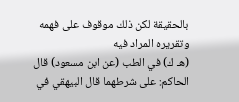بالحقيقة لكن ذلك موقوف على فهمه وتقريره المراد فيه
(هـ ك) في الطب (عن ابن مسعود) قال الحاكم: على شرطهما قال البيهقي في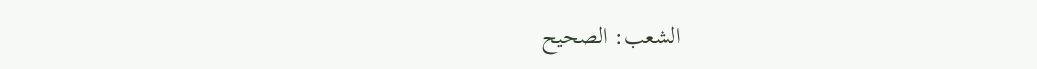الشعب: الصحيح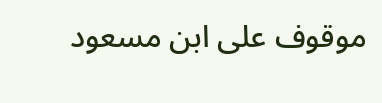موقوف على ابن مسعود